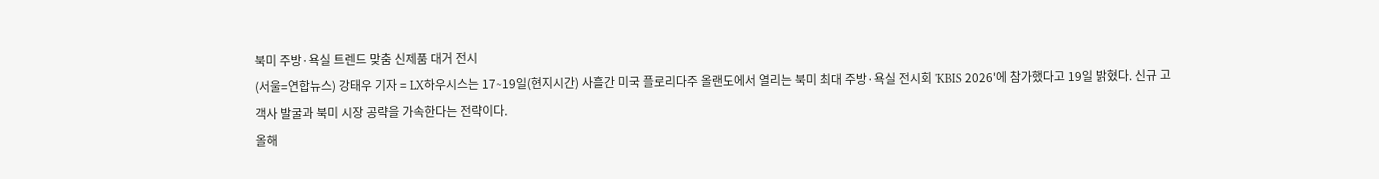북미 주방·욕실 트렌드 맞춤 신제품 대거 전시
(서울=연합뉴스) 강태우 기자 = LX하우시스는 17∼19일(현지시간) 사흘간 미국 플로리다주 올랜도에서 열리는 북미 최대 주방·욕실 전시회 'KBIS 2026'에 참가했다고 19일 밝혔다. 신규 고객사 발굴과 북미 시장 공략을 가속한다는 전략이다.
올해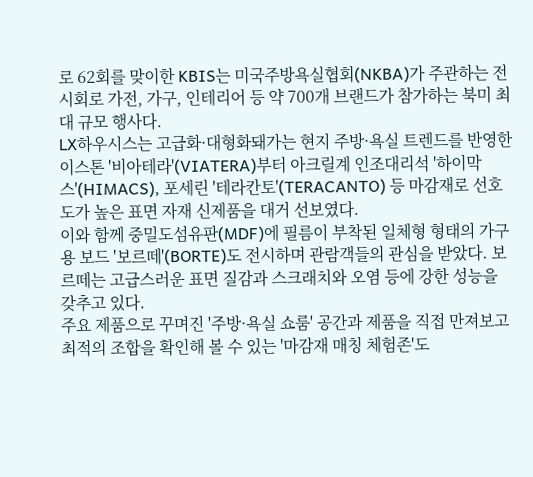로 62회를 맞이한 KBIS는 미국주방욕실협회(NKBA)가 주관하는 전시회로 가전, 가구, 인테리어 등 약 700개 브랜드가 참가하는 북미 최대 규모 행사다.
LX하우시스는 고급화·대형화돼가는 현지 주방·욕실 트렌드를 반영한 이스톤 '비아테라'(VIATERA)부터 아크릴계 인조대리석 '하이막스'(HIMACS), 포세린 '테라칸토'(TERACANTO) 등 마감재로 선호도가 높은 표면 자재 신제품을 대거 선보였다.
이와 함께 중밀도섬유판(MDF)에 필름이 부착된 일체형 형태의 가구용 보드 '보르떼'(BORTE)도 전시하며 관람객들의 관심을 받았다. 보르떼는 고급스러운 표면 질감과 스크래치와 오염 등에 강한 성능을 갖추고 있다.
주요 제품으로 꾸며진 '주방·욕실 쇼룸' 공간과 제품을 직접 만져보고 최적의 조합을 확인해 볼 수 있는 '마감재 매칭 체험존'도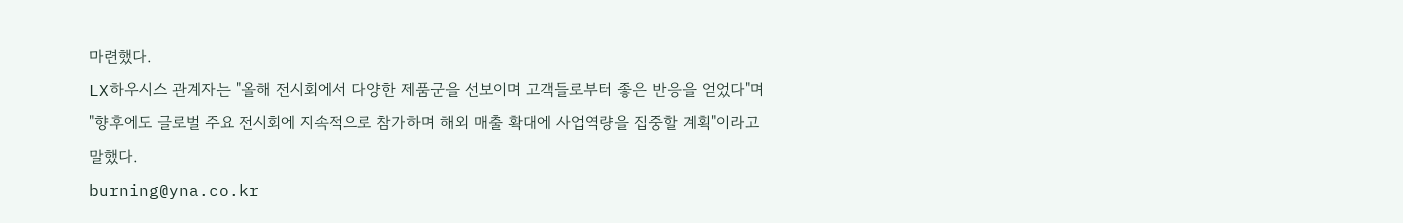마련했다.
LX하우시스 관계자는 "올해 전시회에서 다양한 제품군을 선보이며 고객들로부터 좋은 반응을 얻었다"며 "향후에도 글로벌 주요 전시회에 지속적으로 참가하며 해외 매출 확대에 사업역량을 집중할 계획"이라고 말했다.
burning@yna.co.kr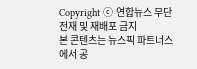Copyright ⓒ 연합뉴스 무단 전재 및 재배포 금지
본 콘텐츠는 뉴스픽 파트너스에서 공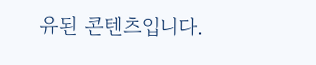유된 콘텐츠입니다.